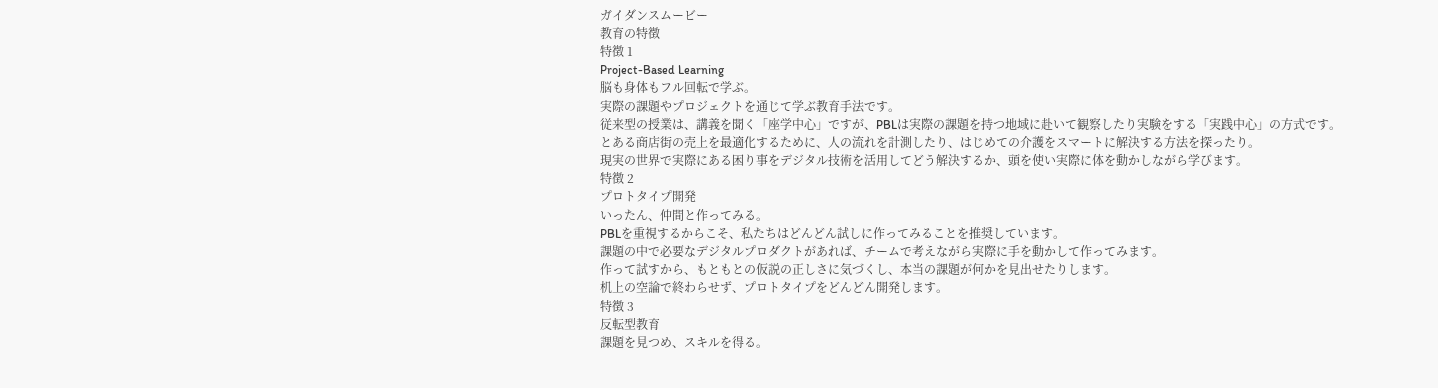ガイダンスムービー
教育の特徴
特徴 1
Project-Based Learning
脳も身体もフル回転で学ぶ。
実際の課題やプロジェクトを通じて学ぶ教育手法です。
従来型の授業は、講義を聞く「座学中心」ですが、PBLは実際の課題を持つ地域に赴いて観察したり実験をする「実践中心」の方式です。
とある商店街の売上を最適化するために、人の流れを計測したり、はじめての介護をスマートに解決する方法を探ったり。
現実の世界で実際にある困り事をデジタル技術を活用してどう解決するか、頭を使い実際に体を動かしながら学びます。
特徴 2
プロトタイプ開発
いったん、仲間と作ってみる。
PBLを重視するからこそ、私たちはどんどん試しに作ってみることを推奨しています。
課題の中で必要なデジタルプロダクトがあれば、チームで考えながら実際に手を動かして作ってみます。
作って試すから、もともとの仮説の正しさに気づくし、本当の課題が何かを見出せたりします。
机上の空論で終わらせず、プロトタイプをどんどん開発します。
特徴 3
反転型教育
課題を見つめ、スキルを得る。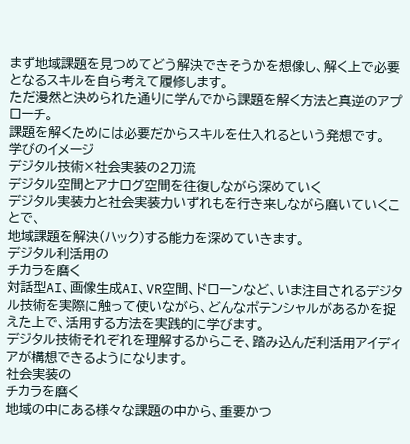まず地域課題を見つめてどう解決できそうかを想像し、解く上で必要となるスキルを自ら考えて履修します。
ただ漫然と決められた通りに学んでから課題を解く方法と真逆のアプローチ。
課題を解くためには必要だからスキルを仕入れるという発想です。
学びのイメージ
デジタル技術×社会実装の2刀流
デジタル空間とアナログ空間を往復しながら深めていく
デジタル実装力と社会実装力いずれもを行き来しながら磨いていくことで、
地域課題を解決(ハック)する能力を深めていきます。
デジタル利活用の
チカラを磨く
対話型AI、画像生成AI、VR空間、ドローンなど、いま注目されるデジタル技術を実際に触って使いながら、どんなポテンシャルがあるかを捉えた上で、活用する方法を実践的に学びます。
デジタル技術それぞれを理解するからこそ、踏み込んだ利活用アイディアが構想できるようになります。
社会実装の
チカラを磨く
地域の中にある様々な課題の中から、重要かつ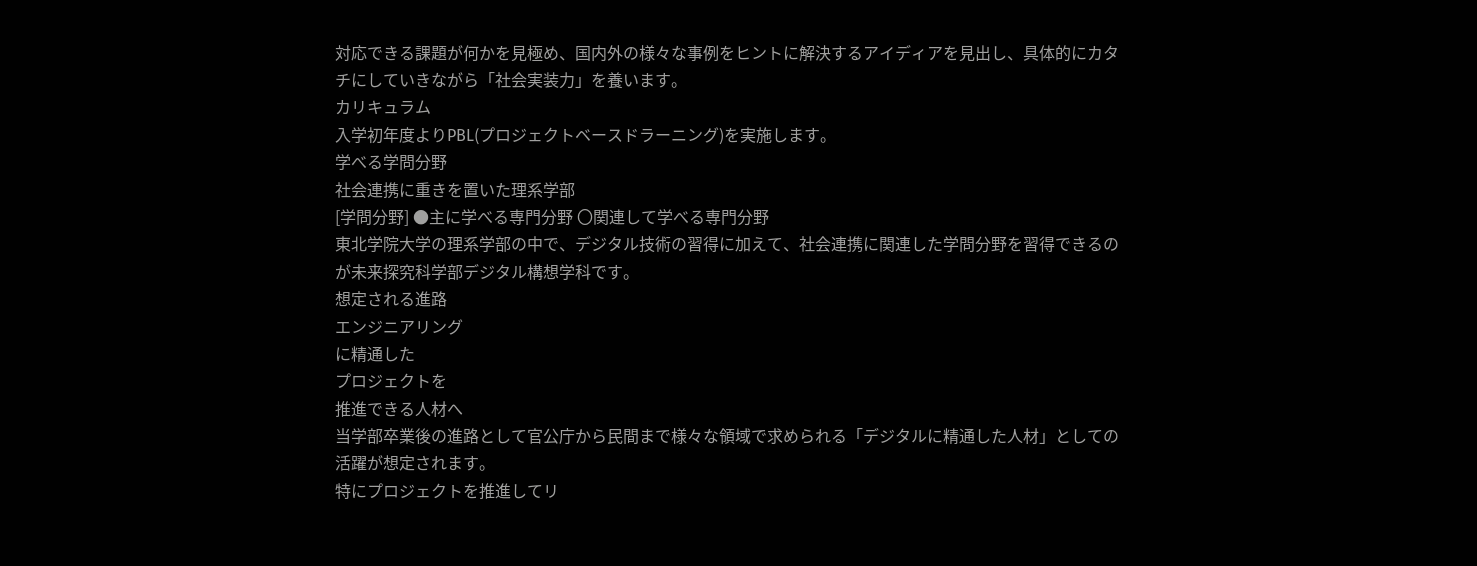対応できる課題が何かを見極め、国内外の様々な事例をヒントに解決するアイディアを見出し、具体的にカタチにしていきながら「社会実装力」を養います。
カリキュラム
入学初年度よりPBL(プロジェクトベースドラーニング)を実施します。
学べる学問分野
社会連携に重きを置いた理系学部
[学問分野] ●主に学べる専門分野 〇関連して学べる専門分野
東北学院大学の理系学部の中で、デジタル技術の習得に加えて、社会連携に関連した学問分野を習得できるのが未来探究科学部デジタル構想学科です。
想定される進路
エンジニアリング
に精通した
プロジェクトを
推進できる人材へ
当学部卒業後の進路として官公庁から民間まで様々な領域で求められる「デジタルに精通した人材」としての活躍が想定されます。
特にプロジェクトを推進してリ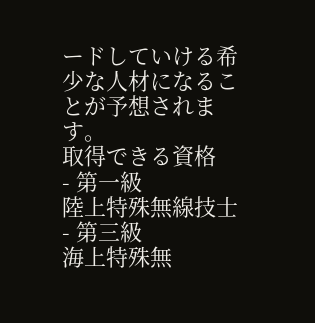ードしていける希少な人材になることが予想されます。
取得できる資格
- 第一級
陸上特殊無線技士 - 第三級
海上特殊無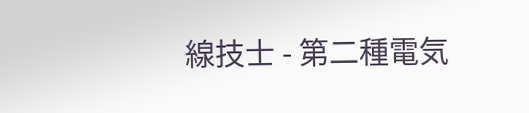線技士 - 第二種電気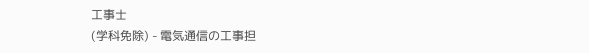工事士
(学科免除) - 電気通信の工事担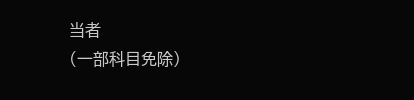当者
(一部科目免除)